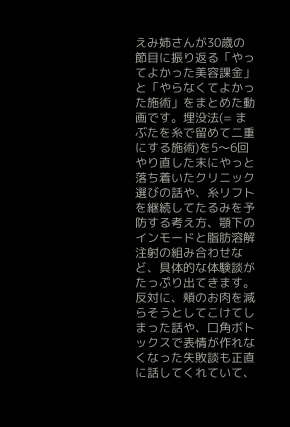えみ姉さんが30歳の節目に振り返る「やってよかった美容課金」と「やらなくてよかった施術」をまとめた動画です。埋没法(= まぶたを糸で留めて二重にする施術)を5〜6回やり直した末にやっと落ち着いたクリニック選びの話や、糸リフトを継続してたるみを予防する考え方、顎下のインモードと脂肪溶解注射の組み合わせなど、具体的な体験談がたっぷり出てきます。反対に、頬のお肉を減らそうとしてこけてしまった話や、口角ボトックスで表情が作れなくなった失敗談も正直に話してくれていて、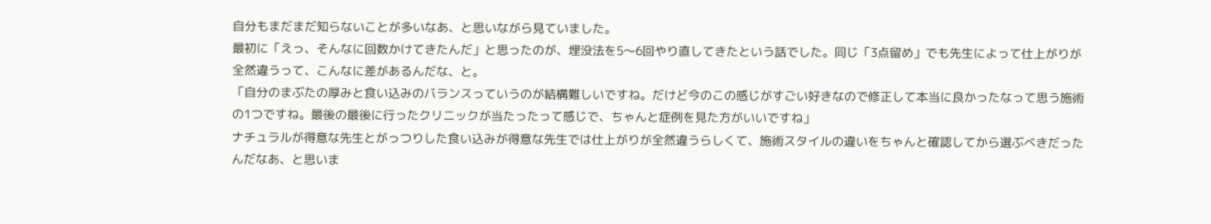自分もまだまだ知らないことが多いなあ、と思いながら見ていました。
最初に「えっ、そんなに回数かけてきたんだ」と思ったのが、埋没法を5〜6回やり直してきたという話でした。同じ「3点留め」でも先生によって仕上がりが全然違うって、こんなに差があるんだな、と。
「自分のまぶたの厚みと食い込みのバランスっていうのが結構難しいですね。だけど今のこの感じがすごい好きなので修正して本当に良かったなって思う施術の1つですね。最後の最後に行ったクリニックが当たったって感じで、ちゃんと症例を見た方がいいですね」
ナチュラルが得意な先生とがっつりした食い込みが得意な先生では仕上がりが全然違うらしくて、施術スタイルの違いをちゃんと確認してから選ぶべきだったんだなあ、と思いま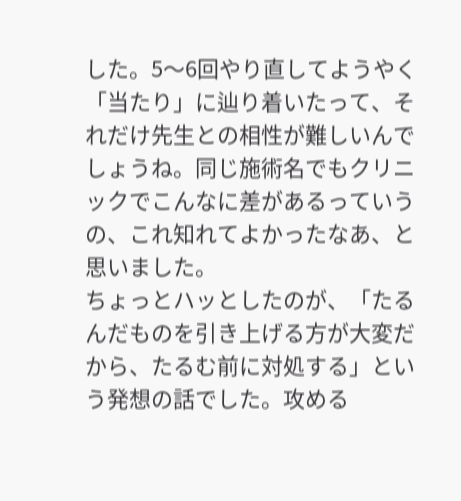した。5〜6回やり直してようやく「当たり」に辿り着いたって、それだけ先生との相性が難しいんでしょうね。同じ施術名でもクリニックでこんなに差があるっていうの、これ知れてよかったなあ、と思いました。
ちょっとハッとしたのが、「たるんだものを引き上げる方が大変だから、たるむ前に対処する」という発想の話でした。攻める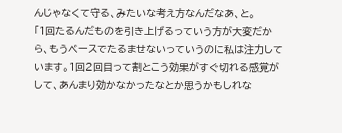んじゃなくて守る、みたいな考え方なんだなあ、と。
「1回たるんだものを引き上げるっていう方が大変だから、もうベースでたるませないっていうのに私は注力しています。1回2回目って割とこう効果がすぐ切れる感覚がして、あんまり効かなかったなとか思うかもしれな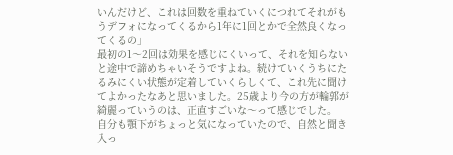いんだけど、これは回数を重ねていくにつれてそれがもうデフォになってくるから1年に1回とかで全然良くなってくるの」
最初の1〜2回は効果を感じにくいって、それを知らないと途中で諦めちゃいそうですよね。続けていくうちにたるみにくい状態が定着していくらしくて、これ先に聞けてよかったなあと思いました。25歳より今の方が輪郭が綺麗っていうのは、正直すごいな〜って感じでした。
自分も顎下がちょっと気になっていたので、自然と聞き入っ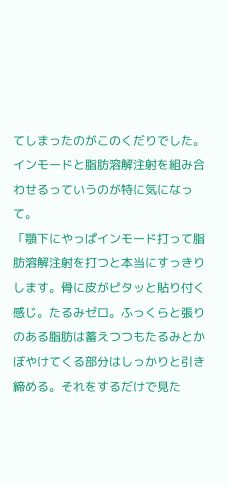てしまったのがこのくだりでした。インモードと脂肪溶解注射を組み合わせるっていうのが特に気になって。
「顎下にやっぱインモード打って脂肪溶解注射を打つと本当にすっきりします。骨に皮がピタッと貼り付く感じ。たるみゼロ。ふっくらと張りのある脂肪は蓄えつつもたるみとかぼやけてくる部分はしっかりと引き締める。それをするだけで見た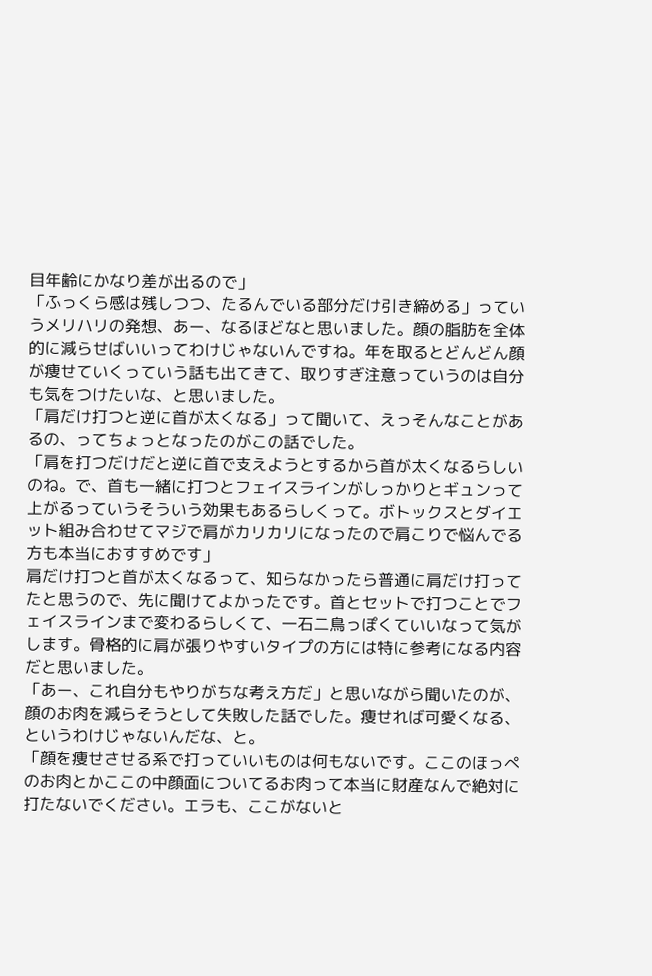目年齢にかなり差が出るので」
「ふっくら感は残しつつ、たるんでいる部分だけ引き締める」っていうメリハリの発想、あー、なるほどなと思いました。顔の脂肪を全体的に減らせばいいってわけじゃないんですね。年を取るとどんどん顔が痩せていくっていう話も出てきて、取りすぎ注意っていうのは自分も気をつけたいな、と思いました。
「肩だけ打つと逆に首が太くなる」って聞いて、えっそんなことがあるの、ってちょっとなったのがこの話でした。
「肩を打つだけだと逆に首で支えようとするから首が太くなるらしいのね。で、首も一緒に打つとフェイスラインがしっかりとギュンって上がるっていうそういう効果もあるらしくって。ボトックスとダイエット組み合わせてマジで肩がカリカリになったので肩こりで悩んでる方も本当におすすめです」
肩だけ打つと首が太くなるって、知らなかったら普通に肩だけ打ってたと思うので、先に聞けてよかったです。首とセットで打つことでフェイスラインまで変わるらしくて、一石二鳥っぽくていいなって気がします。骨格的に肩が張りやすいタイプの方には特に参考になる内容だと思いました。
「あー、これ自分もやりがちな考え方だ」と思いながら聞いたのが、顔のお肉を減らそうとして失敗した話でした。痩せれば可愛くなる、というわけじゃないんだな、と。
「顔を痩せさせる系で打っていいものは何もないです。ここのほっぺのお肉とかここの中顔面についてるお肉って本当に財産なんで絶対に打たないでください。エラも、ここがないと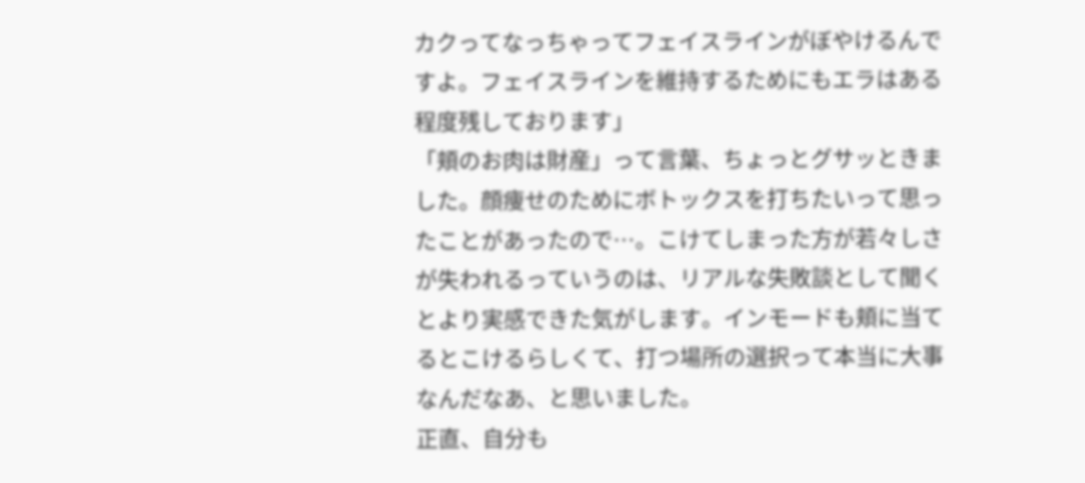カクってなっちゃってフェイスラインがぼやけるんですよ。フェイスラインを維持するためにもエラはある程度残しております」
「頬のお肉は財産」って言葉、ちょっとグサッときました。顔痩せのためにボトックスを打ちたいって思ったことがあったので…。こけてしまった方が若々しさが失われるっていうのは、リアルな失敗談として聞くとより実感できた気がします。インモードも頬に当てるとこけるらしくて、打つ場所の選択って本当に大事なんだなあ、と思いました。
正直、自分も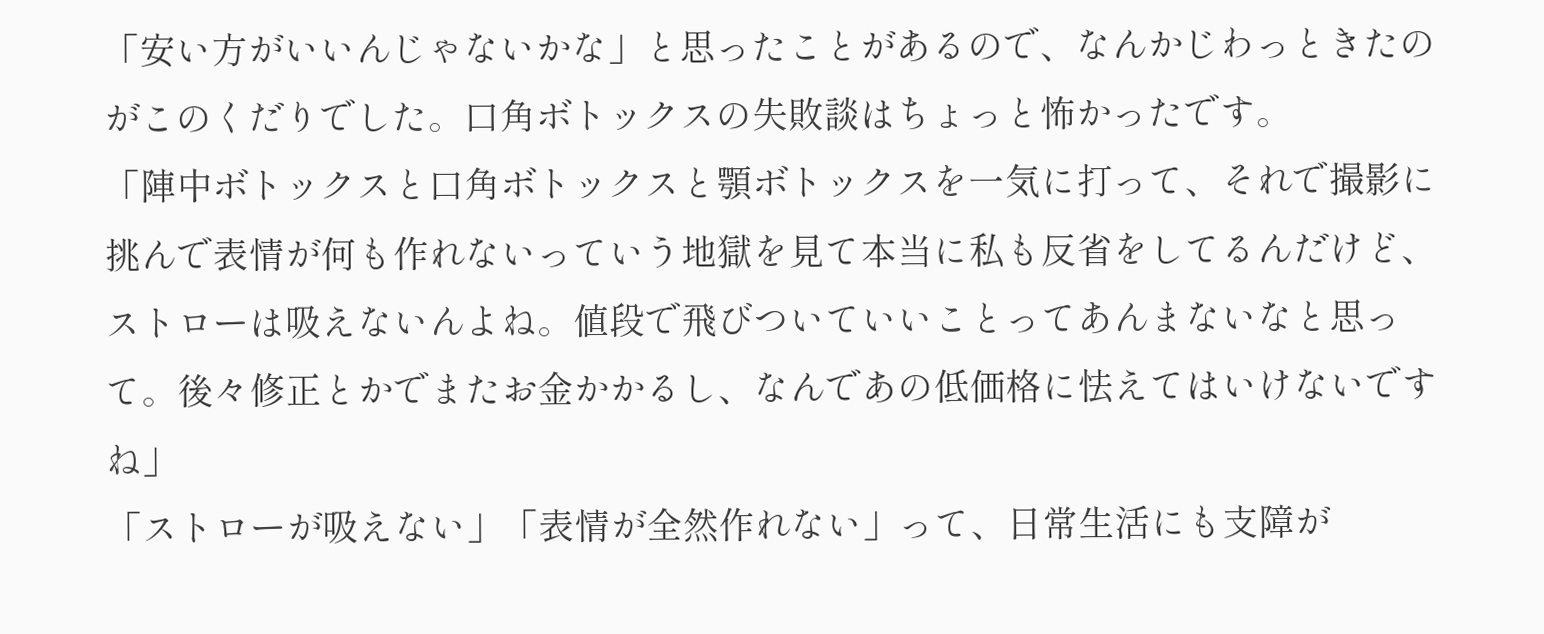「安い方がいいんじゃないかな」と思ったことがあるので、なんかじわっときたのがこのくだりでした。口角ボトックスの失敗談はちょっと怖かったです。
「陣中ボトックスと口角ボトックスと顎ボトックスを一気に打って、それで撮影に挑んで表情が何も作れないっていう地獄を見て本当に私も反省をしてるんだけど、ストローは吸えないんよね。値段で飛びついていいことってあんまないなと思って。後々修正とかでまたお金かかるし、なんであの低価格に怯えてはいけないですね」
「ストローが吸えない」「表情が全然作れない」って、日常生活にも支障が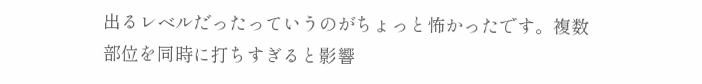出るレベルだったっていうのがちょっと怖かったです。複数部位を同時に打ちすぎると影響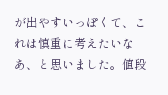が出やすいっぽくて、これは慎重に考えたいなあ、と思いました。値段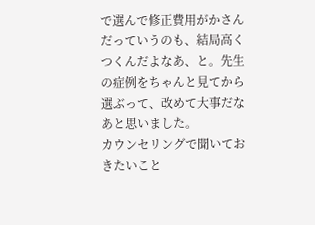で選んで修正費用がかさんだっていうのも、結局高くつくんだよなあ、と。先生の症例をちゃんと見てから選ぶって、改めて大事だなあと思いました。
カウンセリングで聞いておきたいこと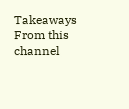Takeaways
From this channel